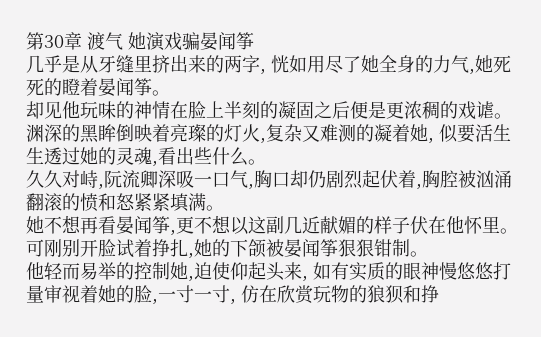第30章 渡气 她演戏骗晏闻筝
几乎是从牙缝里挤出来的两字, 恍如用尽了她全身的力气,她死死的瞪着晏闻筝。
却见他玩味的神情在脸上半刻的凝固之后便是更浓稠的戏谑。
渊深的黑眸倒映着亮璨的灯火,复杂又难测的凝着她, 似要活生生透过她的灵魂,看出些什么。
久久对峙,阮流卿深吸一口气,胸口却仍剧烈起伏着,胸腔被汹涌翻滚的愤和怒紧紧填满。
她不想再看晏闻筝,更不想以这副几近献媚的样子伏在他怀里。
可刚别开脸试着挣扎,她的下颌被晏闻筝狠狠钳制。
他轻而易举的控制她,迫使仰起头来, 如有实质的眼神慢悠悠打量审视着她的脸,一寸一寸, 仿在欣赏玩物的狼狈和挣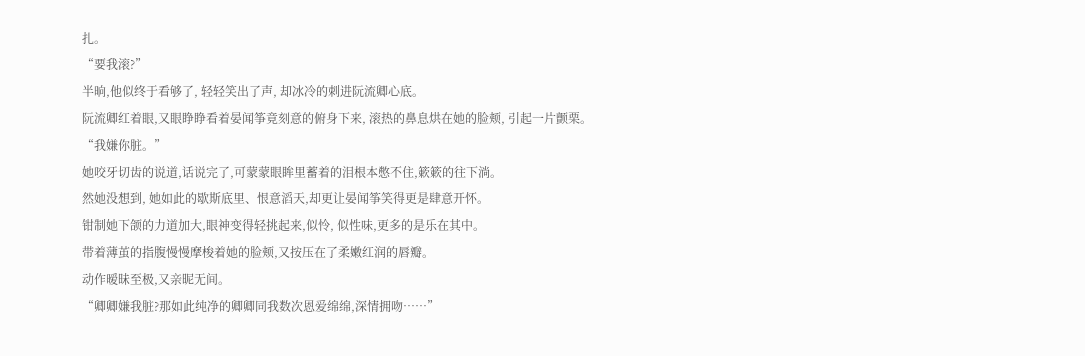扎。
“要我滚?”
半晌,他似终于看够了, 轻轻笑出了声, 却冰冷的刺进阮流卿心底。
阮流卿红着眼,又眼睁睁看着晏闻筝竟刻意的俯身下来, 滚热的鼻息烘在她的脸颊, 引起一片颤栗。
“我嫌你脏。”
她咬牙切齿的说道,话说完了,可蒙蒙眼眸里蓄着的泪根本憋不住,簌簌的往下淌。
然她没想到, 她如此的歇斯底里、恨意滔天,却更让晏闻筝笑得更是肆意开怀。
钳制她下颌的力道加大,眼神变得轻挑起来,似怜, 似性味,更多的是乐在其中。
带着薄茧的指腹慢慢摩梭着她的脸颊,又按压在了柔嫩红润的唇瓣。
动作暧昧至极,又亲昵无间。
“卿卿嫌我脏?那如此纯净的卿卿同我数次恩爱绵绵,深情拥吻……”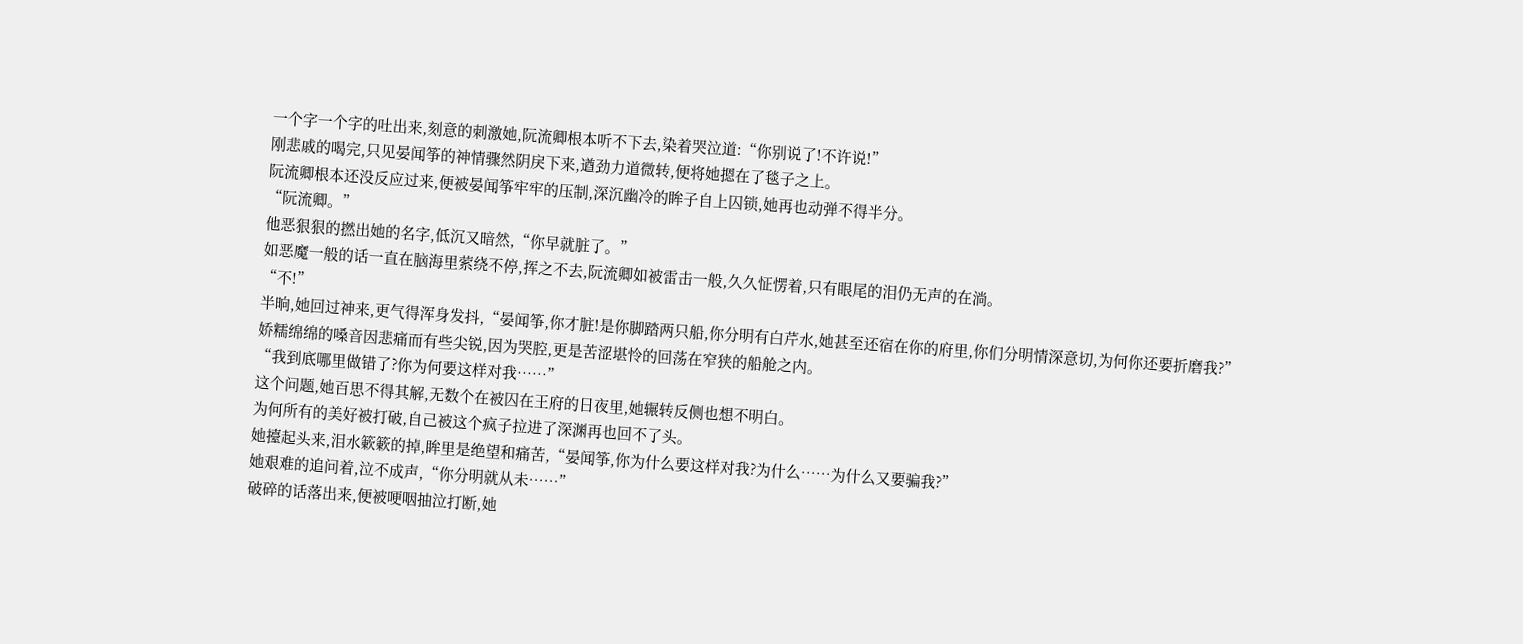一个字一个字的吐出来,刻意的刺激她,阮流卿根本听不下去,染着哭泣道:“你别说了!不许说!”
刚悲戚的喝完,只见晏闻筝的神情骤然阴戾下来,遒劲力道微转,便将她摁在了毯子之上。
阮流卿根本还没反应过来,便被晏闻筝牢牢的压制,深沉幽冷的眸子自上囚锁,她再也动弹不得半分。
“阮流卿。”
他恶狠狠的撚出她的名字,低沉又暗然,“你早就脏了。”
如恶魔一般的话一直在脑海里萦绕不停,挥之不去,阮流卿如被雷击一般,久久怔愣着,只有眼尾的泪仍无声的在淌。
“不!”
半晌,她回过神来,更气得浑身发抖,“晏闻筝,你才脏!是你脚踏两只船,你分明有白芹水,她甚至还宿在你的府里,你们分明情深意切,为何你还要折磨我?”
娇糯绵绵的嗓音因悲痛而有些尖锐,因为哭腔,更是苦涩堪怜的回荡在窄狭的船舱之内。
“我到底哪里做错了?你为何要这样对我……”
这个问题,她百思不得其解,无数个在被囚在王府的日夜里,她辗转反侧也想不明白。
为何所有的美好被打破,自己被这个疯子拉进了深渊再也回不了头。
她擡起头来,泪水簌簌的掉,眸里是绝望和痛苦,“晏闻筝,你为什么要这样对我?为什么……为什么又要骗我?”
她艰难的追问着,泣不成声,“你分明就从未……”
破碎的话落出来,便被哽咽抽泣打断,她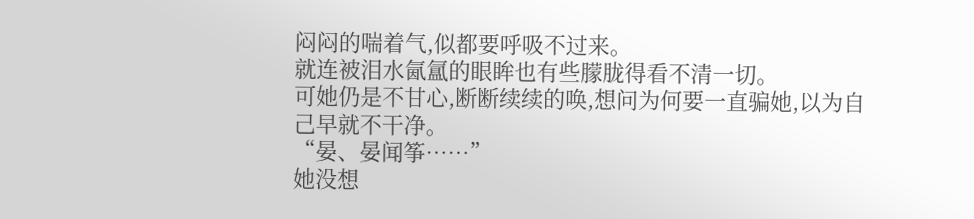闷闷的喘着气,似都要呼吸不过来。
就连被泪水氤氲的眼眸也有些朦胧得看不清一切。
可她仍是不甘心,断断续续的唤,想问为何要一直骗她,以为自己早就不干净。
“晏、晏闻筝……”
她没想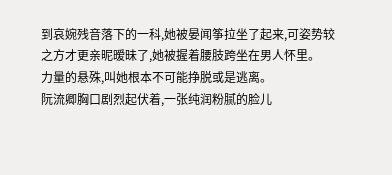到哀婉残音落下的一科,她被晏闻筝拉坐了起来,可姿势较之方才更亲昵暧昧了,她被握着腰肢跨坐在男人怀里。
力量的悬殊,叫她根本不可能挣脱或是逃离。
阮流卿胸口剧烈起伏着,一张纯润粉腻的脸儿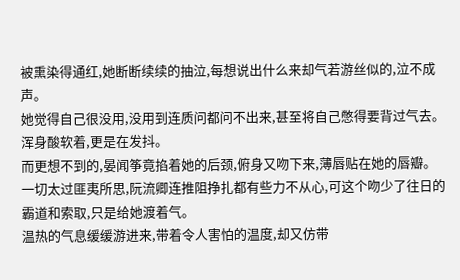被熏染得通红,她断断续续的抽泣,每想说出什么来却气若游丝似的,泣不成声。
她觉得自己很没用,没用到连质问都问不出来,甚至将自己憋得要背过气去。
浑身酸软着,更是在发抖。
而更想不到的,晏闻筝竟掐着她的后颈,俯身又吻下来,薄唇贴在她的唇瓣。
一切太过匪夷所思,阮流卿连推阻挣扎都有些力不从心,可这个吻少了往日的霸道和索取,只是给她渡着气。
温热的气息缓缓游进来,带着令人害怕的温度,却又仿带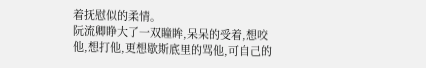着抚慰似的柔情。
阮流卿睁大了一双瞳眸,呆呆的受着,想咬他,想打他,更想歇斯底里的骂他,可自己的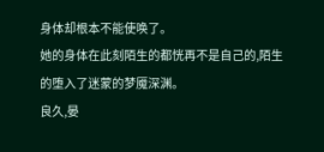身体却根本不能使唤了。
她的身体在此刻陌生的都恍再不是自己的,陌生的堕入了迷蒙的梦魇深渊。
良久,晏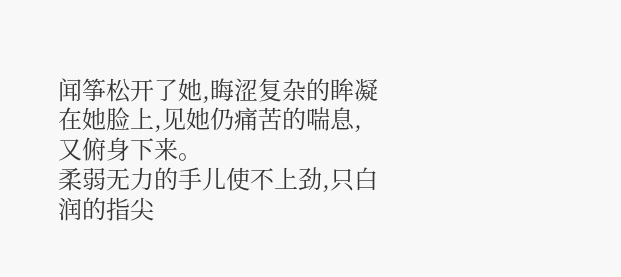闻筝松开了她,晦涩复杂的眸凝在她脸上,见她仍痛苦的喘息,又俯身下来。
柔弱无力的手儿使不上劲,只白润的指尖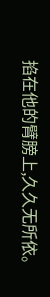掐在他的臂膀上,久久无所依。